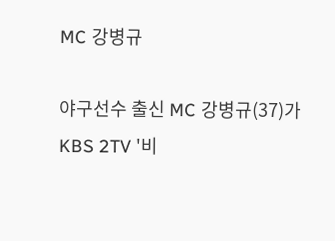MC 강병규

야구선수 출신 MC 강병규(37)가 KBS 2TV '비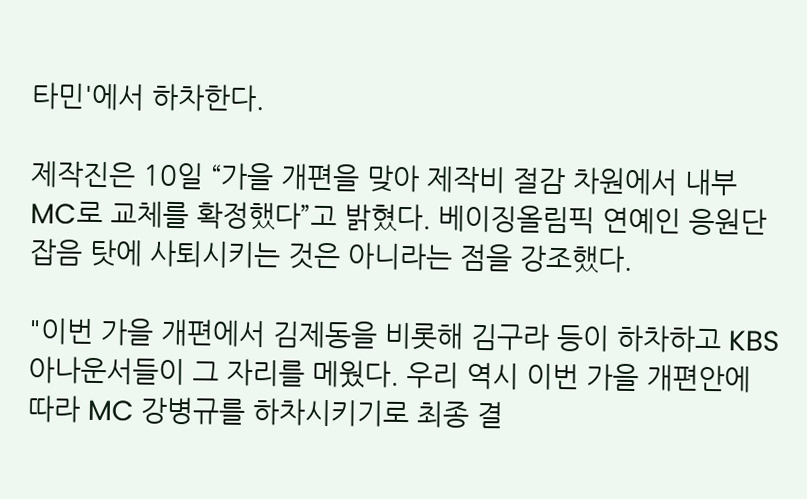타민'에서 하차한다.

제작진은 10일 “가을 개편을 맞아 제작비 절감 차원에서 내부 MC로 교체를 확정했다”고 밝혔다. 베이징올림픽 연예인 응원단 잡음 탓에 사퇴시키는 것은 아니라는 점을 강조했다.

"이번 가을 개편에서 김제동을 비롯해 김구라 등이 하차하고 KBS 아나운서들이 그 자리를 메웠다. 우리 역시 이번 가을 개편안에 따라 MC 강병규를 하차시키기로 최종 결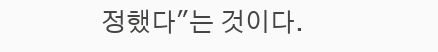정했다"는 것이다.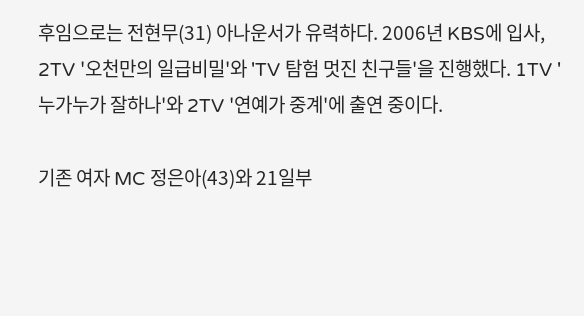후임으로는 전현무(31) 아나운서가 유력하다. 2006년 KBS에 입사, 2TV '오천만의 일급비밀'와 'TV 탐험 멋진 친구들'을 진행했다. 1TV '누가누가 잘하나'와 2TV '연예가 중계'에 출연 중이다.

기존 여자 MC 정은아(43)와 21일부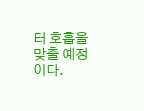터 호흡을 맞출 예정이다.